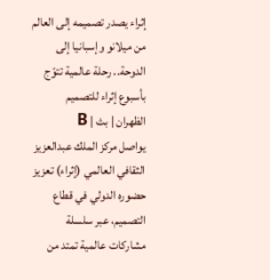إثراء يصدر تصميمه إلى العالم
من ميلانو وإسبانيا إلى الدوحة.. رحلة عالمية تتوّج بأسبوع إثراء للتصميم
الظهران | بث | B
يواصل مركز الملك عبدالعزيز الثقافي العالمي (إثراء) تعزيز حضوره الدولي في قطاع التصميم، عبر سلسلة مشاركات عالمية تمتد من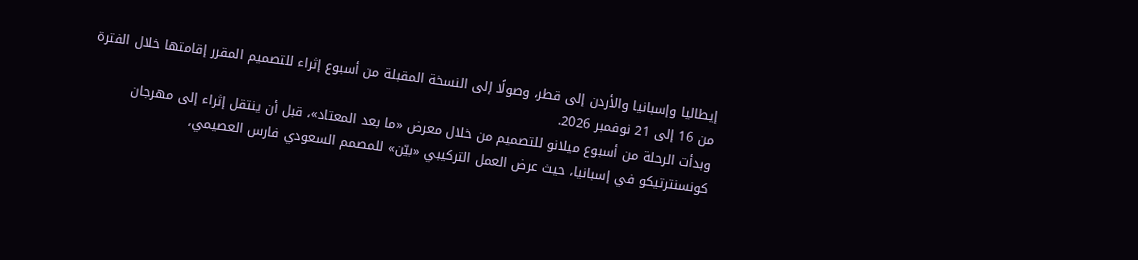إيطاليا وإسبانيا والأردن إلى قطر، وصولًا إلى النسخة المقبلة من أسبوع إثراء للتصميم المقرر إقامتها خلال الفترة من 16 إلى 21 نوفمبر 2026.
وبدأت الرحلة من أسبوع ميلانو للتصميم من خلال معرض «ما بعد المعتاد»، قبل أن ينتقل إثراء إلى مهرجان كونسنترتيكو في إسبانيا، حيث عرض العمل التركيبي «بيّن» للمصمم السعودي فارس العصيمي،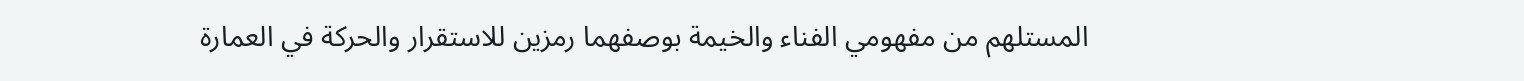المستلهم من مفهومي الفناء والخيمة بوصفهما رمزين للاستقرار والحركة في العمارة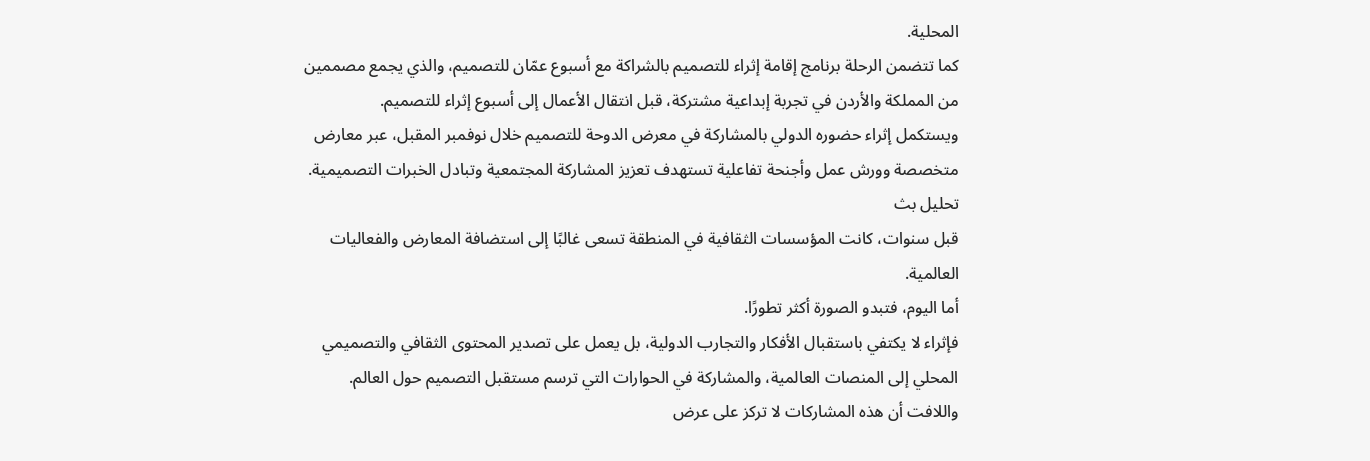المحلية.
كما تتضمن الرحلة برنامج إقامة إثراء للتصميم بالشراكة مع أسبوع عمّان للتصميم، والذي يجمع مصممين من المملكة والأردن في تجربة إبداعية مشتركة، قبل انتقال الأعمال إلى أسبوع إثراء للتصميم.
ويستكمل إثراء حضوره الدولي بالمشاركة في معرض الدوحة للتصميم خلال نوفمبر المقبل، عبر معارض متخصصة وورش عمل وأجنحة تفاعلية تستهدف تعزيز المشاركة المجتمعية وتبادل الخبرات التصميمية.
تحليل بث
قبل سنوات، كانت المؤسسات الثقافية في المنطقة تسعى غالبًا إلى استضافة المعارض والفعاليات العالمية.
أما اليوم، فتبدو الصورة أكثر تطورًا.
فإثراء لا يكتفي باستقبال الأفكار والتجارب الدولية، بل يعمل على تصدير المحتوى الثقافي والتصميمي المحلي إلى المنصات العالمية، والمشاركة في الحوارات التي ترسم مستقبل التصميم حول العالم.
واللافت أن هذه المشاركات لا تركز على عرض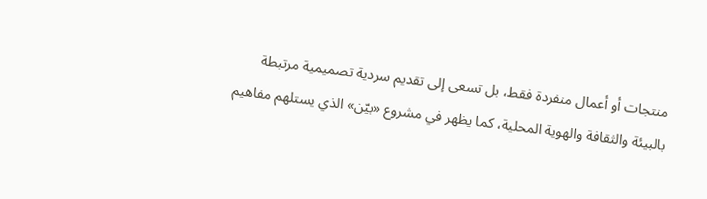منتجات أو أعمال منفردة فقط، بل تسعى إلى تقديم سردية تصميمية مرتبطة بالبيئة والثقافة والهوية المحلية، كما يظهر في مشروع «بيّن» الذي يستلهم مفاهيم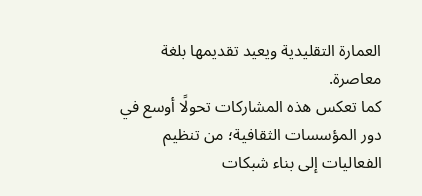العمارة التقليدية ويعيد تقديمها بلغة معاصرة.
كما تعكس هذه المشاركات تحولًا أوسع في دور المؤسسات الثقافية؛ من تنظيم الفعاليات إلى بناء شبكات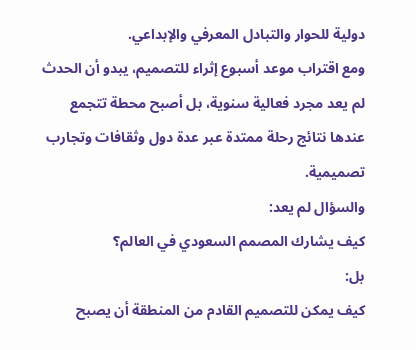دولية للحوار والتبادل المعرفي والإبداعي.
ومع اقتراب موعد أسبوع إثراء للتصميم، يبدو أن الحدث لم يعد مجرد فعالية سنوية، بل أصبح محطة تتجمع عندها نتائج رحلة ممتدة عبر عدة دول وثقافات وتجارب تصميمية.
والسؤال لم يعد:
كيف يشارك المصمم السعودي في العالم؟
بل:
كيف يمكن للتصميم القادم من المنطقة أن يصبح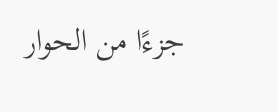جزءًا من الحوار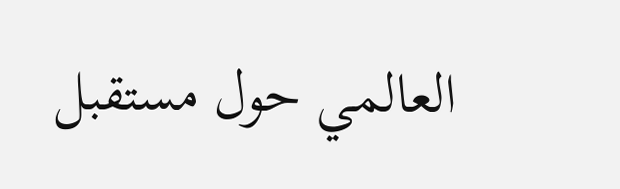العالمي حول مستقبل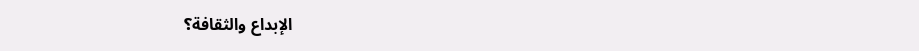الإبداع والثقافة؟